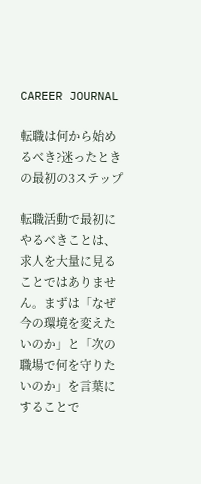CAREER JOURNAL

転職は何から始めるべき?迷ったときの最初の3ステップ

転職活動で最初にやるべきことは、求人を大量に見ることではありません。まずは「なぜ今の環境を変えたいのか」と「次の職場で何を守りたいのか」を言葉にすることで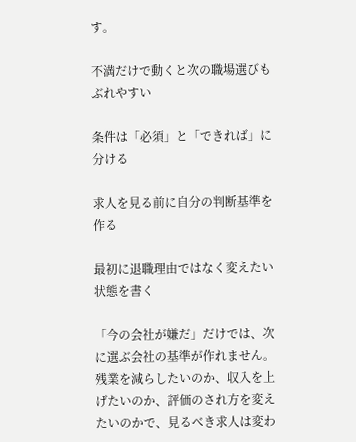す。

不満だけで動くと次の職場選びもぶれやすい

条件は「必須」と「できれば」に分ける

求人を見る前に自分の判断基準を作る

最初に退職理由ではなく変えたい状態を書く

「今の会社が嫌だ」だけでは、次に選ぶ会社の基準が作れません。残業を減らしたいのか、収入を上げたいのか、評価のされ方を変えたいのかで、見るべき求人は変わ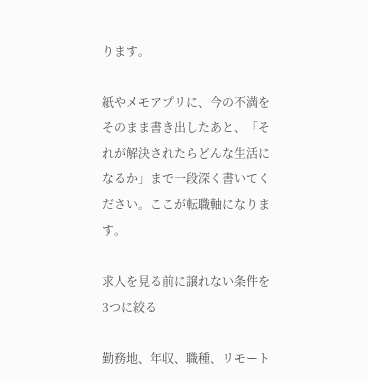ります。

紙やメモアプリに、今の不満をそのまま書き出したあと、「それが解決されたらどんな生活になるか」まで一段深く書いてください。ここが転職軸になります。

求人を見る前に譲れない条件を3つに絞る

勤務地、年収、職種、リモート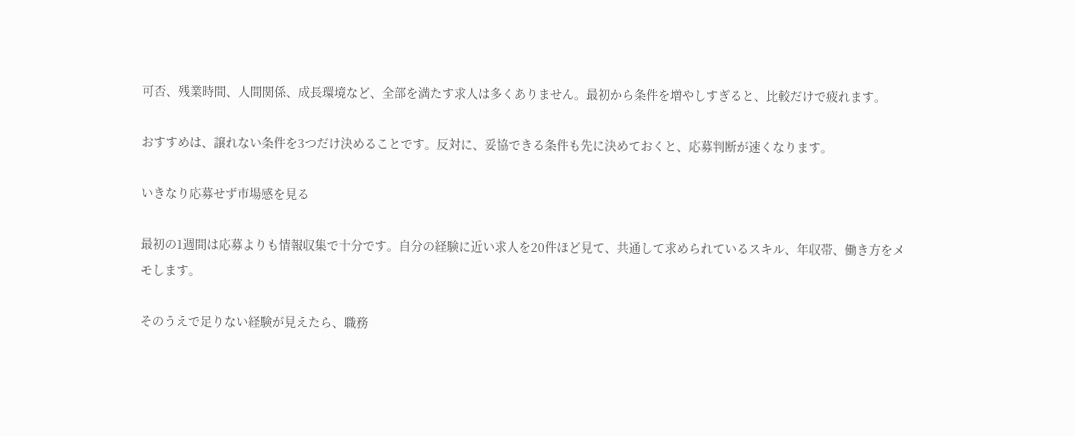可否、残業時間、人間関係、成長環境など、全部を満たす求人は多くありません。最初から条件を増やしすぎると、比較だけで疲れます。

おすすめは、譲れない条件を3つだけ決めることです。反対に、妥協できる条件も先に決めておくと、応募判断が速くなります。

いきなり応募せず市場感を見る

最初の1週間は応募よりも情報収集で十分です。自分の経験に近い求人を20件ほど見て、共通して求められているスキル、年収帯、働き方をメモします。

そのうえで足りない経験が見えたら、職務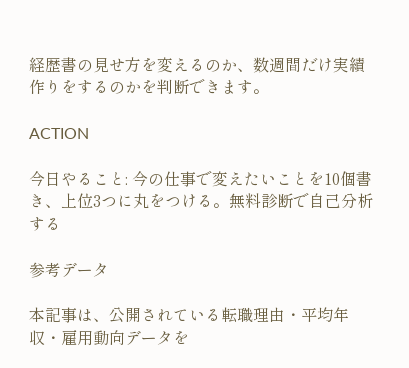経歴書の見せ方を変えるのか、数週間だけ実績作りをするのかを判断できます。

ACTION

今日やること: 今の仕事で変えたいことを10個書き、上位3つに丸をつける。無料診断で自己分析する

参考データ

本記事は、公開されている転職理由・平均年収・雇用動向データを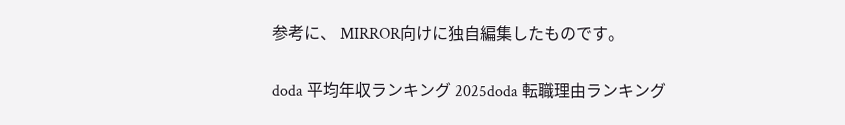参考に、 MIRROR向けに独自編集したものです。

doda 平均年収ランキング 2025doda 転職理由ランキング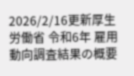2026/2/16更新厚生労働省 令和6年 雇用動向調査結果の概要